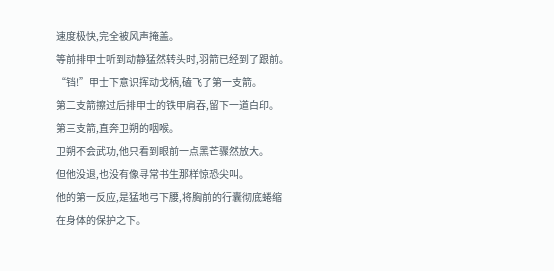速度极快,完全被风声掩盖。
等前排甲士听到动静猛然转头时,羽箭已经到了跟前。
“铛!”甲士下意识挥动戈柄,磕飞了第一支箭。
第二支箭擦过后排甲士的铁甲肩吞,留下一道白印。
第三支箭,直奔卫朔的咽喉。
卫朔不会武功,他只看到眼前一点黑芒骤然放大。
但他没退,也没有像寻常书生那样惊恐尖叫。
他的第一反应,是猛地弓下腰,将胸前的行囊彻底蜷缩在身体的保护之下。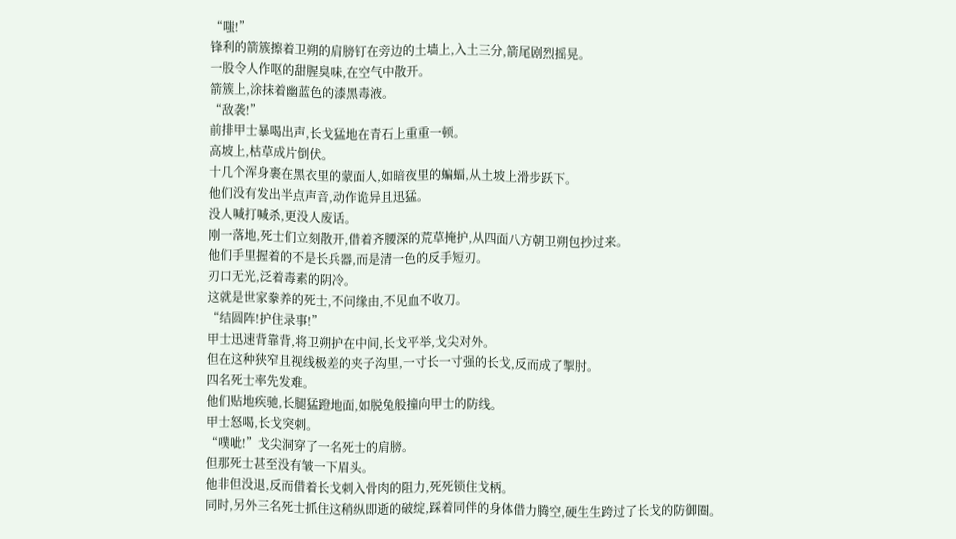“嗤!”
锋利的箭簇擦着卫朔的肩膀钉在旁边的土墙上,入土三分,箭尾剧烈摇晃。
一股令人作呕的甜腥臭味,在空气中散开。
箭簇上,涂抹着幽蓝色的漆黑毒液。
“敌袭!”
前排甲士暴喝出声,长戈猛地在青石上重重一顿。
高坡上,枯草成片倒伏。
十几个浑身裹在黑衣里的蒙面人,如暗夜里的蝙蝠,从土坡上滑步跃下。
他们没有发出半点声音,动作诡异且迅猛。
没人喊打喊杀,更没人废话。
刚一落地,死士们立刻散开,借着齐腰深的荒草掩护,从四面八方朝卫朔包抄过来。
他们手里握着的不是长兵器,而是清一色的反手短刃。
刃口无光,泛着毒素的阴冷。
这就是世家豢养的死士,不问缘由,不见血不收刀。
“结圆阵!护住录事!”
甲士迅速背靠背,将卫朔护在中间,长戈平举,戈尖对外。
但在这种狭窄且视线极差的夹子沟里,一寸长一寸强的长戈,反而成了掣肘。
四名死士率先发难。
他们贴地疾驰,长腿猛蹬地面,如脱兔般撞向甲士的防线。
甲士怒喝,长戈突刺。
“噗呲!”戈尖洞穿了一名死士的肩膀。
但那死士甚至没有皱一下眉头。
他非但没退,反而借着长戈刺入骨肉的阻力,死死锁住戈柄。
同时,另外三名死士抓住这稍纵即逝的破绽,踩着同伴的身体借力腾空,硬生生跨过了长戈的防御圈。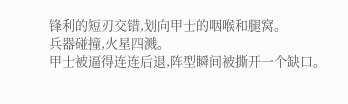锋利的短刃交错,划向甲士的咽喉和腿窝。
兵器碰撞,火星四溅。
甲士被逼得连连后退,阵型瞬间被撕开一个缺口。